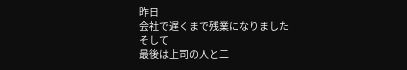昨日
会社で遅くまで残業になりました
そして
最後は上司の人と二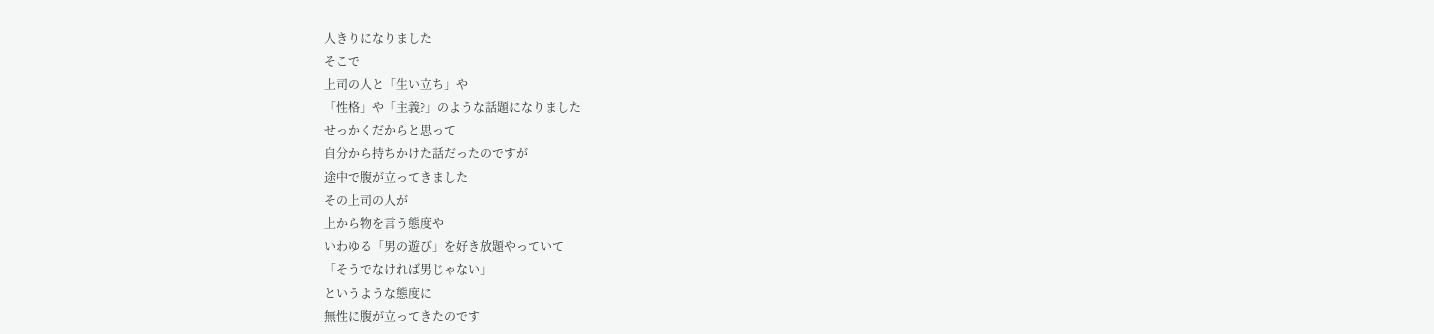人きりになりました
そこで
上司の人と「生い立ち」や
「性格」や「主義?」のような話題になりました
せっかくだからと思って
自分から持ちかけた話だったのですが
途中で腹が立ってきました
その上司の人が
上から物を言う態度や
いわゆる「男の遊び」を好き放題やっていて
「そうでなければ男じゃない」
というような態度に
無性に腹が立ってきたのです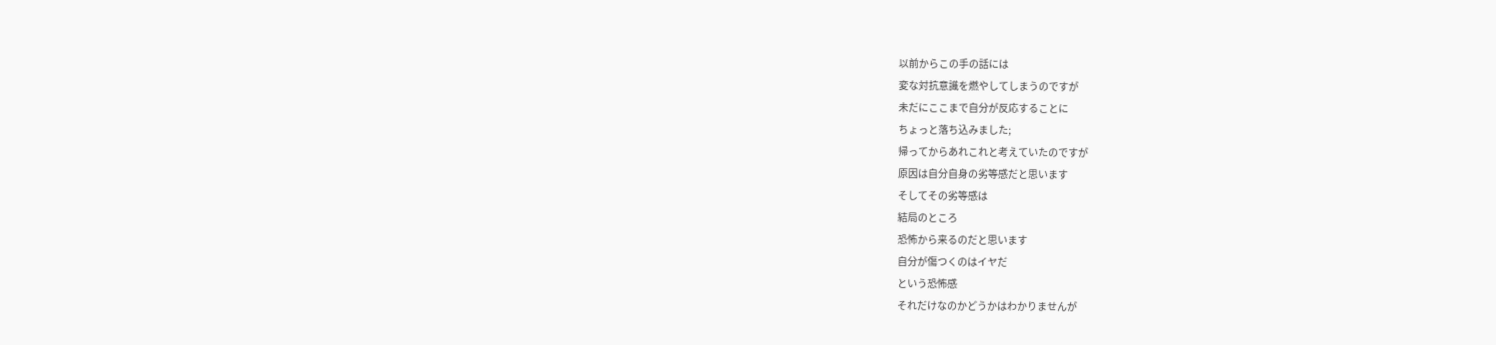以前からこの手の話には
変な対抗意識を燃やしてしまうのですが
未だにここまで自分が反応することに
ちょっと落ち込みました;
帰ってからあれこれと考えていたのですが
原因は自分自身の劣等感だと思います
そしてその劣等感は
結局のところ
恐怖から来るのだと思います
自分が傷つくのはイヤだ
という恐怖感
それだけなのかどうかはわかりませんが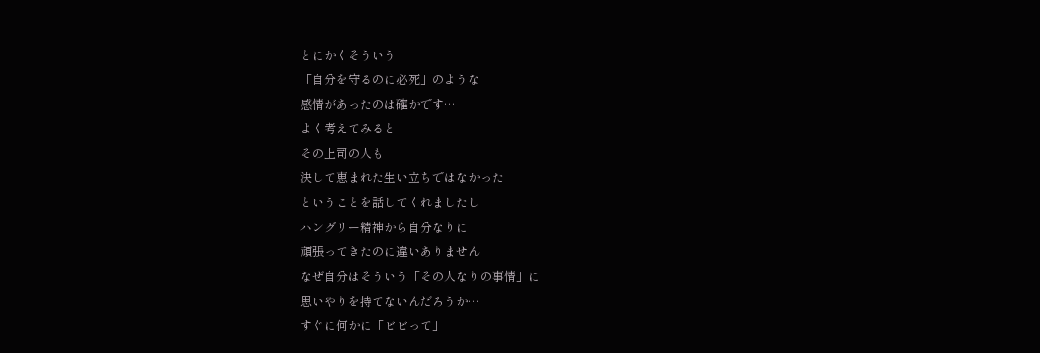とにかくそういう
「自分を守るのに必死」のような
感情があったのは確かです…
よく考えてみると
その上司の人も
決して恵まれた生い立ちではなかった
ということを話してくれましたし
ハングリー精神から自分なりに
頑張ってきたのに違いありません
なぜ自分はそういう「その人なりの事情」に
思いやりを持てないんだろうか…
すぐに何かに「ビビって」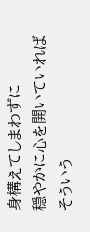身構えてしまわずに
穏やかに心を開いていれば
そういう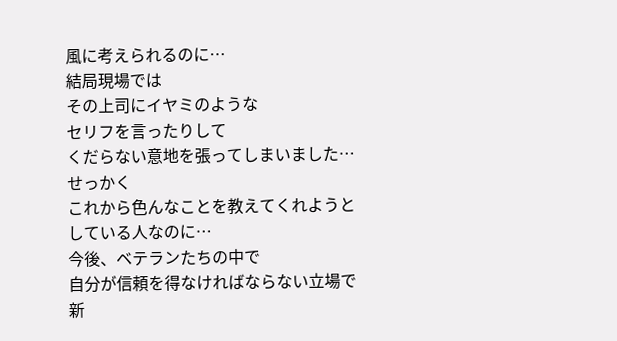風に考えられるのに…
結局現場では
その上司にイヤミのような
セリフを言ったりして
くだらない意地を張ってしまいました…
せっかく
これから色んなことを教えてくれようと
している人なのに…
今後、ベテランたちの中で
自分が信頼を得なければならない立場で
新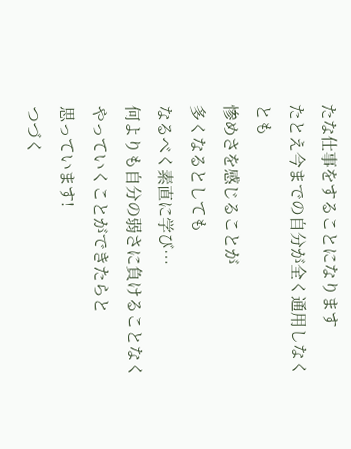たな仕事をすることになります
たとえ今までの自分が全く通用しなくとも
惨めさを感じることが
多くなるとしても
なるべく素直に学び…
何よりも自分の弱さに負けることなく
やっていくことができたらと
思っています!
つづく